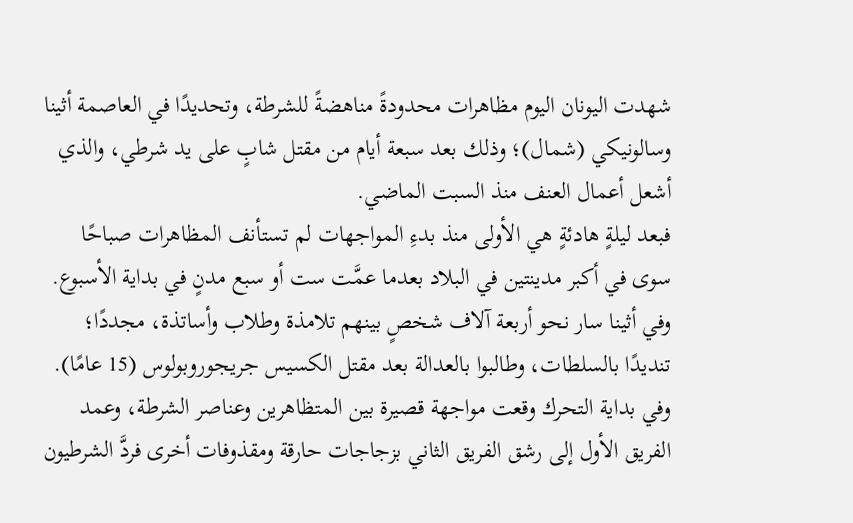شهدت اليونان اليوم مظاهرات محدودةً مناهضةً للشرطة، وتحديدًا في العاصمة أثينا وسالونيكي (شمال)؛ وذلك بعد سبعة أيام من مقتل شابٍ على يد شرطي، والذي أشعل أعمال العنف منذ السبت الماضي.
فبعد ليلةٍ هادئةٍ هي الأولى منذ بدءِ المواجهات لم تستأنف المظاهرات صباحًا سوى في أكبر مدينتين في البلاد بعدما عمَّت ست أو سبع مدنٍ في بداية الأسبوع.
وفي أثينا سار نحو أربعة آلاف شخصٍ بينهم تلامذة وطلاب وأساتذة، مجددًا؛ تنديدًا بالسلطات، وطالبوا بالعدالة بعد مقتل الكسيس جريجوروبولوس (15 عامًا).
وفي بداية التحرك وقعت مواجهة قصيرة بين المتظاهرين وعناصر الشرطة، وعمد الفريق الأول إلى رشق الفريق الثاني بزجاجات حارقة ومقذوفات أخرى فردَّ الشرطيون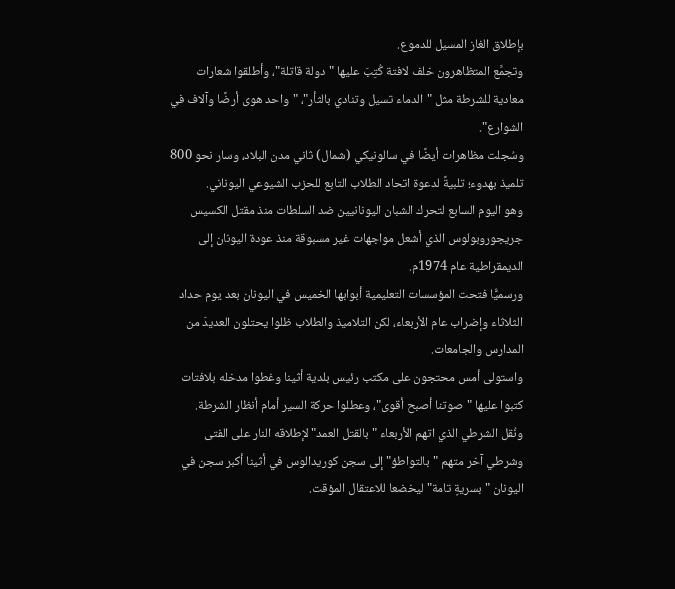بإطلاق الغاز المسيل للدموع.
وتجمَّع المتظاهرون خلف لافتة كُتِبَ عليها "دولة قاتلة"، وأطلقوا شعارات معادية للشرطة مثل "الدماء تسيل وتنادي بالثأر"، "واحد هوى أرضًا وآلاف في الشوارع".
وسُجلت مظاهرات أيضًا في سالونيكي (شمال) ثاني مدن البلاد، وسار نحو 800 تلميذ بهدوء؛ تلبيةً لدعوة اتحاد الطلاب التابع للحزب الشيوعي اليوناني.
وهو اليوم السابع لتحرك الشبان اليونانيين ضد السلطات منذ مقتل الكسيس جريجوروبولوس الذي أشعل مواجهات غير مسبوقة منذ عودة اليونان إلى الديمقراطية عام 1974م.
ورسميًّا فتحت المؤسسات التعليمية أبوابها الخميس في اليونان بعد يوم حداد الثلاثاء وإضراب عام الأربعاء، لكن التلاميذ والطلاب ظلوا يحتلون العديدَ من المدارس والجامعات.
واستولى أمس محتجون على مكتب رئيس بلدية أثينا وغطوا مدخله بلافتات كتبوا عليها "صوتنا أصبح أقوى"، وعطلوا حركة السير أمام أنظار الشرطة.
ونُقل الشرطي الذي اتهم الأربعاء "بالقتل العمد" لإطلاقه النار على الفتى وشرطي آخر متهم "بالتواطؤ" إلى سجن كوريدالوس في أثينا أكبر سجن في اليونان "بسريةٍ تامة" ليخضعا للاعتقال المؤقت.